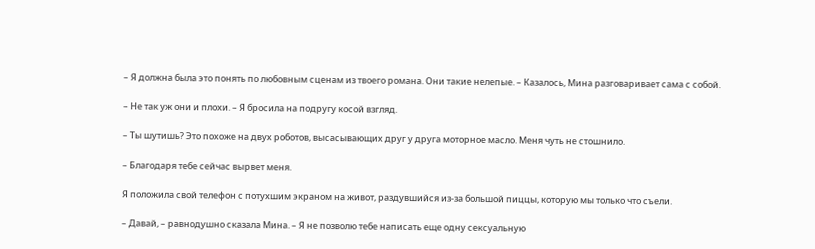– Я должна была это понять по любовным сценам из твоего романа. Они такие нелепые. – Казалось, Мина разговаривает сама с собой.

– Не так уж они и плохи. – Я бросила на подругу косой взгляд.

– Ты шутишь? Это похоже на двух роботов, высасывающих друг у друга моторное масло. Меня чуть не стошнило.

– Благодаря тебе сейчас вырвет меня.

Я положила свой телефон с потухшим экраном на живот, раздувшийся из-за большой пиццы, которую мы только что съели.

– Давай, – равнодушно сказала Мина. – Я не позволю тебе написать еще одну сексуальную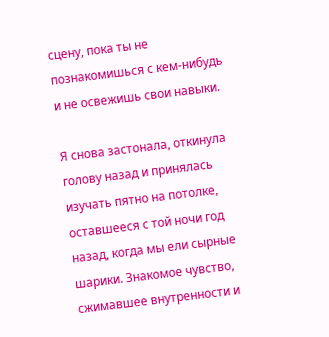сцену, пока ты не познакомишься с кем-нибудь и не освежишь свои навыки.

Я снова застонала, откинула голову назад и принялась изучать пятно на потолке, оставшееся с той ночи год назад, когда мы ели сырные шарики. Знакомое чувство, сжимавшее внутренности и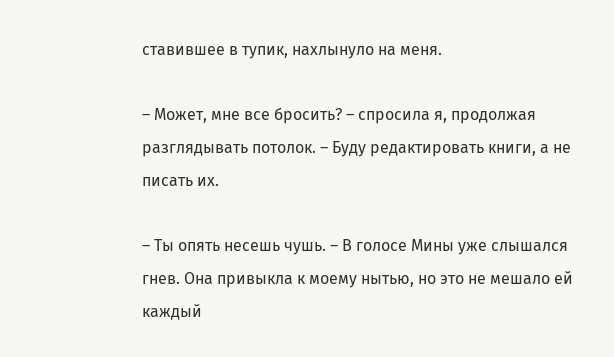ставившее в тупик, нахлынуло на меня.

– Может, мне все бросить? – спросила я, продолжая разглядывать потолок. – Буду редактировать книги, а не писать их.

– Ты опять несешь чушь. – В голосе Мины уже слышался гнев. Она привыкла к моему нытью, но это не мешало ей каждый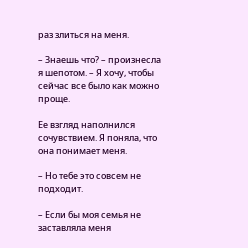раз злиться на меня.

– Знаешь что? – произнесла я шепотом. – Я хочу, чтобы сейчас все было как можно проще.

Ее взгляд наполнился сочувствием. Я поняла, что она понимает меня.

– Но тебе это совсем не подходит.

– Если бы моя семья не заставляла меня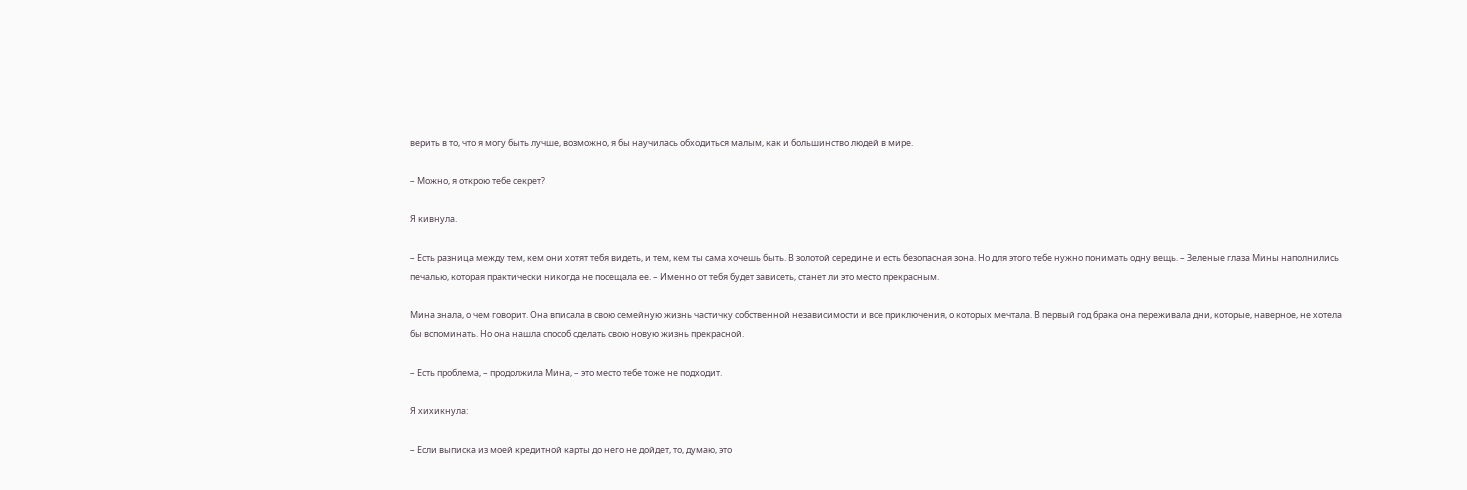верить в то, что я могу быть лучше, возможно, я бы научилась обходиться малым, как и большинство людей в мире.

– Можно, я открою тебе секрет?

Я кивнула.

– Есть разница между тем, кем они хотят тебя видеть, и тем, кем ты сама хочешь быть. В золотой середине и есть безопасная зона. Но для этого тебе нужно понимать одну вещь. – Зеленые глаза Мины наполнились печалью, которая практически никогда не посещала ее. – Именно от тебя будет зависеть, станет ли это место прекрасным.

Мина знала, о чем говорит. Она вписала в свою семейную жизнь частичку собственной независимости и все приключения, о которых мечтала. В первый год брака она переживала дни, которые, наверное, не хотела бы вспоминать. Но она нашла способ сделать свою новую жизнь прекрасной.

– Есть проблема, – продолжила Мина, – это место тебе тоже не подходит.

Я хихикнула:

– Если выписка из моей кредитной карты до него не дойдет, то, думаю, это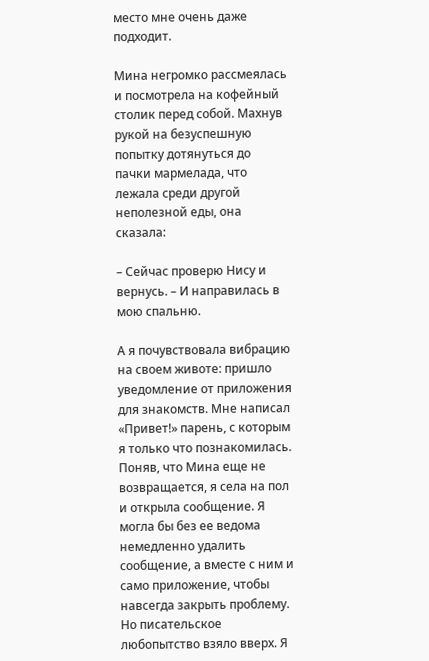место мне очень даже подходит.

Мина негромко рассмеялась и посмотрела на кофейный столик перед собой. Махнув рукой на безуспешную попытку дотянуться до пачки мармелада, что лежала среди другой неполезной еды, она сказала:

– Сейчас проверю Нису и вернусь. – И направилась в мою спальню.

А я почувствовала вибрацию на своем животе: пришло уведомление от приложения для знакомств. Мне написал «Привет!» парень, с которым я только что познакомилась. Поняв, что Мина еще не возвращается, я села на пол и открыла сообщение. Я могла бы без ее ведома немедленно удалить сообщение, а вместе с ним и само приложение, чтобы навсегда закрыть проблему. Но писательское любопытство взяло вверх. Я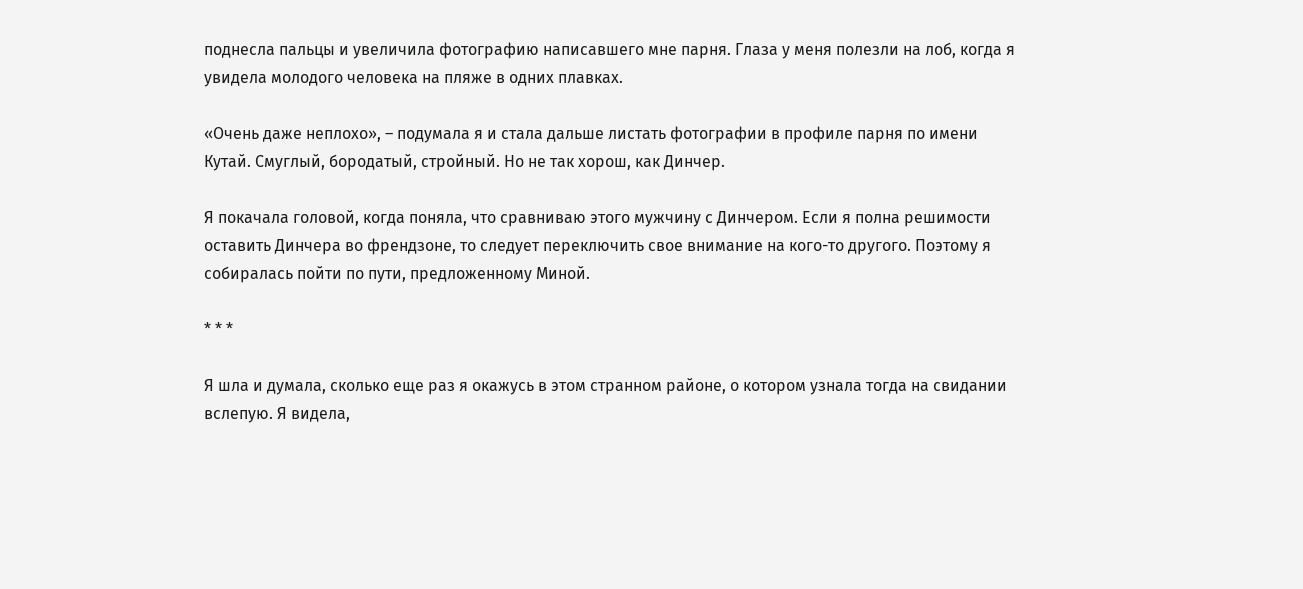поднесла пальцы и увеличила фотографию написавшего мне парня. Глаза у меня полезли на лоб, когда я увидела молодого человека на пляже в одних плавках.

«Очень даже неплохо», – подумала я и стала дальше листать фотографии в профиле парня по имени Кутай. Смуглый, бородатый, стройный. Но не так хорош, как Динчер.

Я покачала головой, когда поняла, что сравниваю этого мужчину с Динчером. Если я полна решимости оставить Динчера во френдзоне, то следует переключить свое внимание на кого-то другого. Поэтому я собиралась пойти по пути, предложенному Миной.

* * *

Я шла и думала, сколько еще раз я окажусь в этом странном районе, о котором узнала тогда на свидании вслепую. Я видела,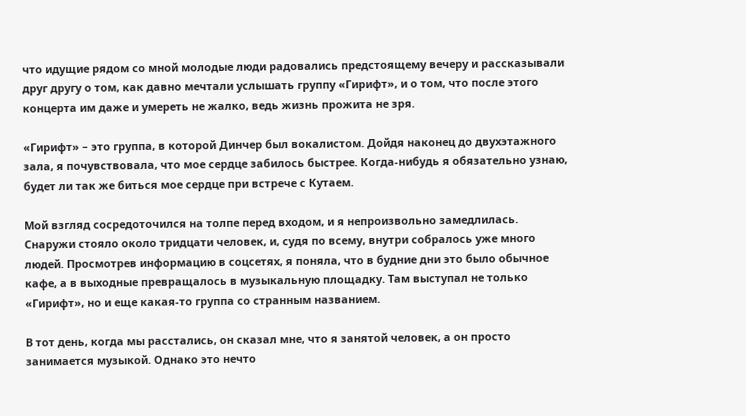что идущие рядом со мной молодые люди радовались предстоящему вечеру и рассказывали друг другу о том, как давно мечтали услышать группу «Гирифт», и о том, что после этого концерта им даже и умереть не жалко, ведь жизнь прожита не зря.

«Гирифт» – это группа, в которой Динчер был вокалистом. Дойдя наконец до двухэтажного зала, я почувствовала, что мое сердце забилось быстрее. Когда-нибудь я обязательно узнаю, будет ли так же биться мое сердце при встрече с Кутаем.

Мой взгляд сосредоточился на толпе перед входом, и я непроизвольно замедлилась. Снаружи стояло около тридцати человек, и, судя по всему, внутри собралось уже много людей. Просмотрев информацию в соцсетях, я поняла, что в будние дни это было обычное кафе, а в выходные превращалось в музыкальную площадку. Там выступал не только «Гирифт», но и еще какая-то группа со странным названием.

В тот день, когда мы расстались, он сказал мне, что я занятой человек, а он просто занимается музыкой. Однако это нечто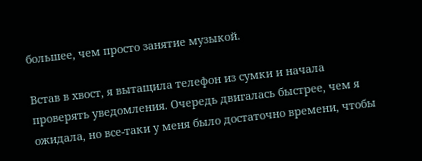большее, чем просто занятие музыкой.

Встав в хвост, я вытащила телефон из сумки и начала проверять уведомления. Очередь двигалась быстрее, чем я ожидала, но все-таки у меня было достаточно времени, чтобы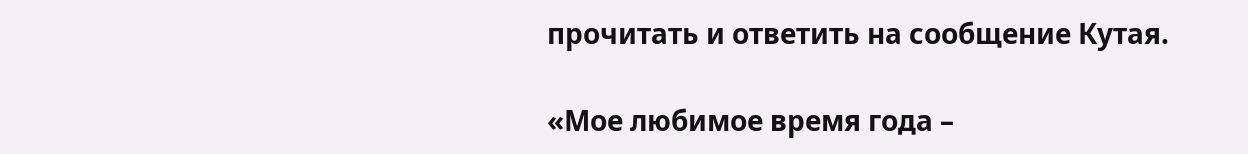прочитать и ответить на сообщение Кутая.

«Мое любимое время года –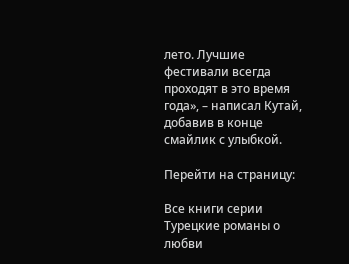лето. Лучшие фестивали всегда проходят в это время года», – написал Кутай, добавив в конце смайлик с улыбкой.

Перейти на страницу:

Все книги серии Турецкие романы о любви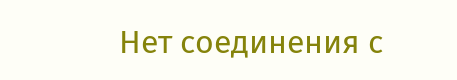Нет соединения с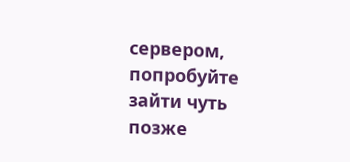сервером, попробуйте зайти чуть позже